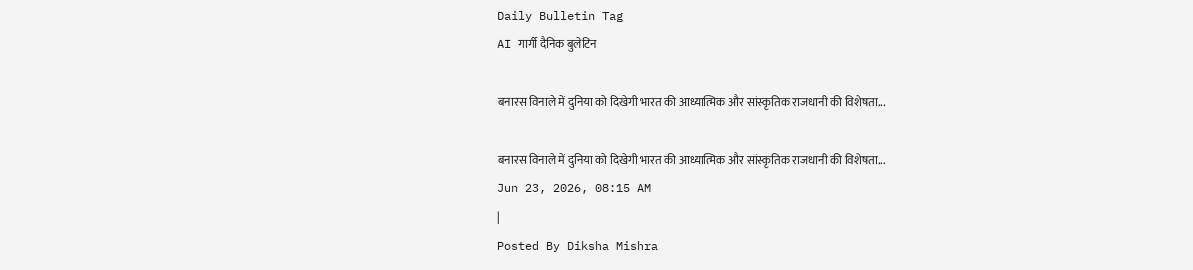Daily Bulletin Tag
AI गार्गी दैनिक बुलेटिन

बनारस विनाले में दुनिया को दिखेगी भारत की आध्यात्मिक और सांस्कृतिक राजधानी की विशेषता...

बनारस विनाले में दुनिया को दिखेगी भारत की आध्यात्मिक और सांस्कृतिक राजधानी की विशेषता...
Jun 23, 2026, 08:15 AM
|
Posted By Diksha Mishra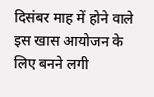दिसंबर माह में होने वाले इस खास आयोजन के लिए बनने लगी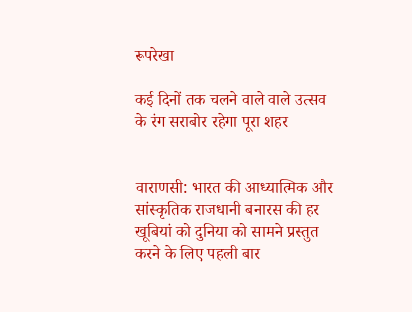रूपरेखा

कई दिनों तक चलने वाले वाले उत्सव के रंग सराबोर रहेगा पूरा शहर


वाराणसी: भारत की आध्यात्मिक और सांस्कृतिक राजधानी बनारस की हर खूबियां को दुनिया को सामने प्रस्तुत करने के लिए पहली बार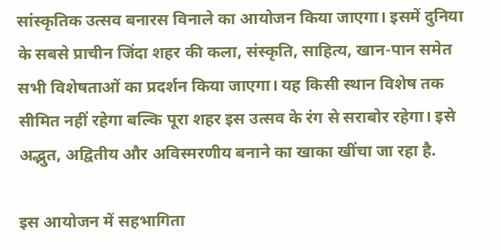सांस्कृतिक उत्सव बनारस विनाले का आयोजन किया जाएगा। इसमें दुनिया के सबसे प्राचीन जिंदा शहर की कला, संस्कृति, साहित्य, खान-पान समेत सभी विशेषताओं का प्रदर्शन किया जाएगा। यह किसी स्थान विशेष तक सीमित नहीं रहेगा बल्कि पूरा शहर इस उत्सव के रंग से सराबोर रहेगा। इसे अद्भुत, अद्वितीय और अविस्मरणीय बनाने का खाका खींचा जा रहा है.

इस आयोजन में सहभागिता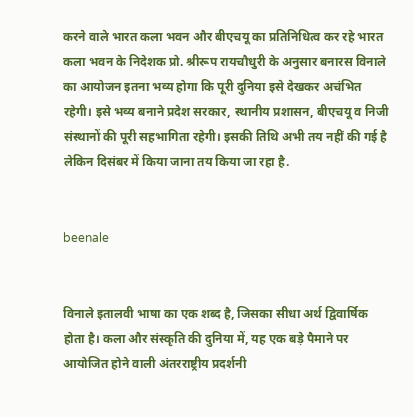करने वाले भारत कला भवन और बीएचयू का प्रतिनिधित्व कर रहे भारत कला भवन के निदेशक प्रो. श्रीरूप रायचौधुरी के अनुसार बनारस विनाले का आयोजन इतना भव्य होगा कि पूरी दुनिया इसे देखकर अचंभित रहेगी। इसे भव्य बनाने प्रदेश सरकार, स्थानीय प्रशासन, बीएचयू व निजी संस्थानों की पूरी सहभागिता रहेगी। इसकी तिथि अभी तय नहीं की गई है लेकिन दिसंबर में किया जाना तय किया जा रहा है.


beenale


विनाले इतालवी भाषा का एक शब्द है, जिसका सीधा अर्थ द्विवार्षिक होता है। कला और संस्कृति की दुनिया में, यह एक बड़े पैमाने पर आयोजित होने वाली अंतरराष्ट्रीय प्रदर्शनी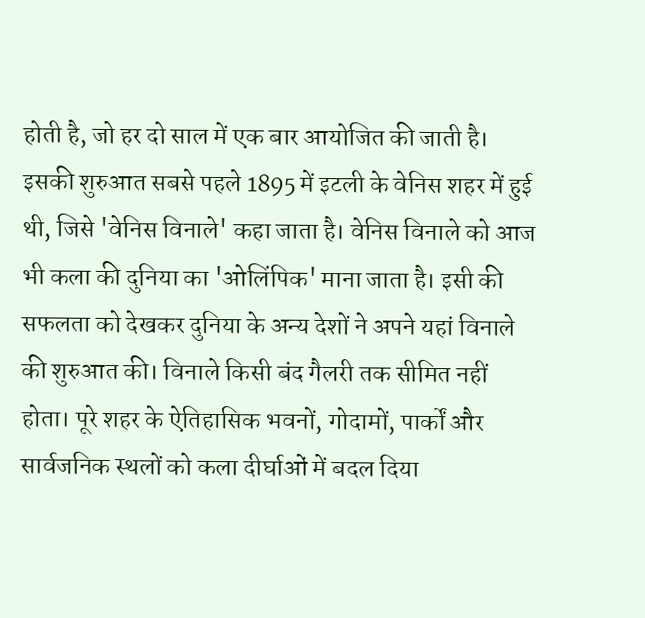होती है, जो हर दो साल में एक बार आयोजित की जाती है। इसकी शुरुआत सबसे पहले 1895 में इटली के वेनिस शहर में हुई थी, जिसे 'वेनिस विनाले' कहा जाता है। वेनिस विनाले को आज भी कला की दुनिया का 'ओलिंपिक' माना जाता है। इसी की सफलता को देखकर दुनिया के अन्य देशों ने अपने यहां विनाले की शुरुआत की। विनाले किसी बंद गैलरी तक सीमित नहीं होता। पूरे शहर के ऐतिहासिक भवनों, गोदामों, पार्कों और सार्वजनिक स्थलों को कला दीर्घाओं में बदल दिया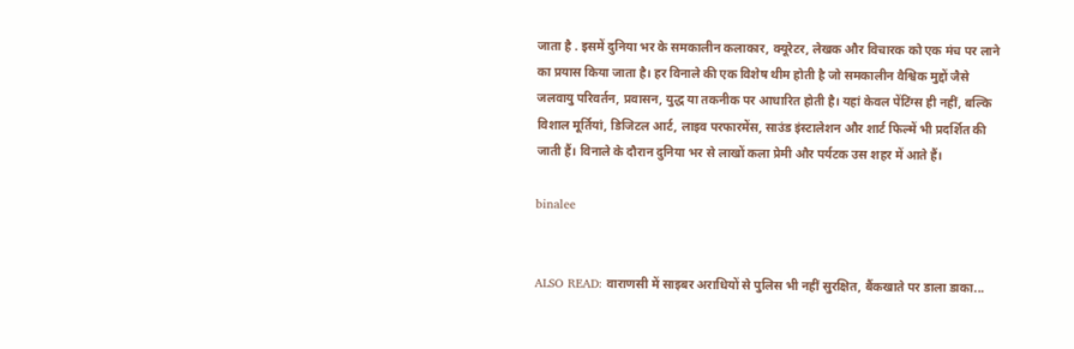जाता है . इसमें दुनिया भर के समकालीन कलाकार, क्यूरेटर, लेखक और विचारक को एक मंच पर लाने का प्रयास किया जाता है। हर विनाले की एक विशेष थीम होती है जो समकालीन वैश्विक मुद्दों जैसे जलवायु परिवर्तन, प्रवासन, युद्ध या तकनीक पर आधारित होती है। यहां केवल पेंटिंग्स ही नहीं, बल्कि विशाल मूर्तियां, डिजिटल आर्ट, लाइव परफारमेंस, साउंड इंस्टालेशन और शार्ट फिल्में भी प्रदर्शित की जाती हैं। विनाले के दौरान दुनिया भर से लाखों कला प्रेमी और पर्यटक उस शहर में आते हैं।

binalee


ALSO READ: वाराणसी में साइबर अराधियों से पुलिस भी नहीं सुरक्षित, बैंकखाते पर डाला डाका...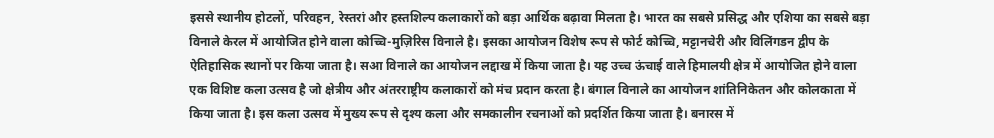इससे स्थानीय होटलों, परिवहन, रेस्तरां और हस्तशिल्प कलाकारों को बड़ा आर्थिक बढ़ावा मिलता है। भारत का सबसे प्रसिद्ध और एशिया का सबसे बड़ा विनाले केरल में आयोजित होने वाला कोच्चि-मुज़िरिस विनाले है। इसका आयोजन विशेष रूप से फोर्ट कोच्चि, मट्टानचेरी और विलिंगडन द्वीप के ऐतिहासिक स्थानों पर किया जाता है। सआ विनाले का आयोजन लद्दाख में किया जाता है। यह उच्च ऊंचाई वाले हिमालयी क्षेत्र में आयोजित होने वाला एक विशिष्ट कला उत्सव है जो क्षेत्रीय और अंतरराष्ट्रीय कलाकारों को मंच प्रदान करता है। बंगाल विनाले का आयोजन शांतिनिकेतन और कोलकाता में किया जाता है। इस कला उत्सव में मुख्य रूप से दृश्य कला और समकालीन रचनाओं को प्रदर्शित किया जाता है। बनारस में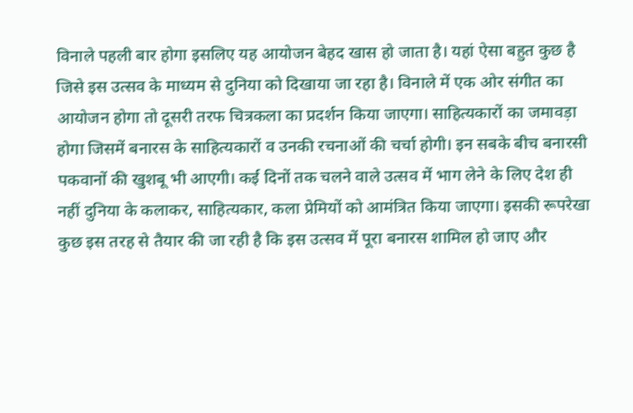विनाले पहली बार होगा इसलिए यह आयोजन बेहद खास हो जाता है। यहां ऐसा बहुत कुछ है जिसे इस उत्सव के माध्यम से दुनिया को दिखाया जा रहा है। विनाले में एक ओर संगीत का आयोजन होगा तो दूसरी तरफ चित्रकला का प्रदर्शन किया जाएगा। साहित्यकारों का जमावड़ा होगा जिसमें बनारस के साहित्यकारों व ‌उनकी रचनाओं की चर्चा होगी। इन सबके बीच बनारसी पकवानों की खुशबू भी आएगी। कई दिनों तक चलने वाले उत्सव में भाग लेने के लिए देश ही नहीं दुनिया के कलाकर, साहित्यकार, कला प्रेमियों को आमंत्रित किया जाएगा। इसकी रूपरेखा कुछ इस तरह से तैयार की जा रही है कि इस उत्सव में पूरा बनारस शामिल हो जाए और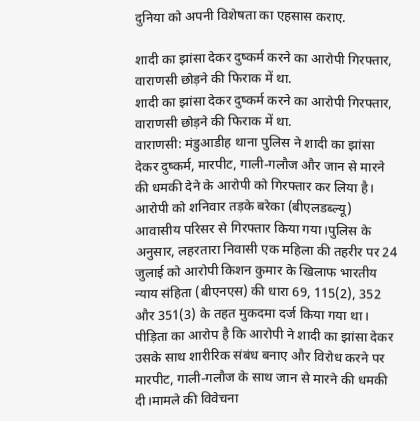दुनिया को अपनी विशेषता का एहसास कराए.

शादी का झांसा देकर दुष्कर्म करने का आरोपी गिरफ्तार, वाराणसी छोड़ने की फिराक में था.
शादी का झांसा देकर दुष्कर्म करने का आरोपी गिरफ्तार, वाराणसी छोड़ने की फिराक में था.
वाराणसी: मंडुआडीह थाना पुलिस ने शादी का झांसा देकर दुष्कर्म, मारपीट, गाली-गलौज और जान से मारने की धमकी देने के आरोपी को गिरफ्तार कर लिया है। आरोपी को शनिवार तड़के बरेका (बीएलडब्ल्यू) आवासीय परिसर से गिरफ्तार किया गया।पुलिस के अनुसार, लहरतारा निवासी एक महिला की तहरीर पर 24 जुलाई को आरोपी किशन कुमार के खिलाफ भारतीय न्याय संहिता (बीएनएस) की धारा 69, 115(2), 352 और 351(3) के तहत मुकदमा दर्ज किया गया था। पीड़िता का आरोप है कि आरोपी ने शादी का झांसा देकर उसके साथ शारीरिक संबंध बनाए और विरोध करने पर मारपीट, गाली-गलौज के साथ जान से मारने की धमकी दी।मामले की विवेचना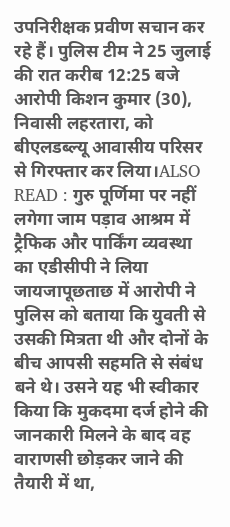उपनिरीक्षक प्रवीण सचान कर रहे हैं। पुलिस टीम ने 25 जुलाई की रात करीब 12:25 बजे आरोपी किशन कुमार (30), निवासी लहरतारा, को बीएलडब्ल्यू आवासीय परिसर से गिरफ्तार कर लिया।ALSO READ : गुरु पूर्णिमा पर नहीं लगेगा जाम पड़ाव आश्रम में ट्रैफिक और पार्किंग व्यवस्था का एडीसीपी ने लिया जायजापूछताछ में आरोपी ने पुलिस को बताया कि युवती से उसकी मित्रता थी और दोनों के बीच आपसी सहमति से संबंध बने थे। उसने यह भी स्वीकार किया कि मुकदमा दर्ज होने की जानकारी मिलने के बाद वह वाराणसी छोड़कर जाने की तैयारी में था,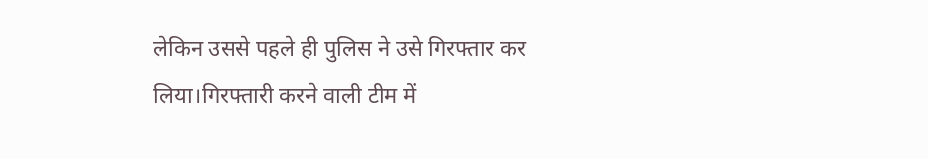लेकिन उससे पहले ही पुलिस ने उसे गिरफ्तार कर लिया।गिरफ्तारी करने वाली टीम में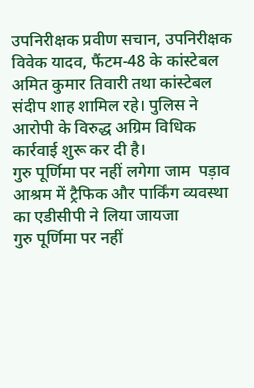उपनिरीक्षक प्रवीण सचान, उपनिरीक्षक विवेक यादव, फैंटम-48 के कांस्टेबल अमित कुमार तिवारी तथा कांस्टेबल संदीप शाह शामिल रहे। पुलिस ने आरोपी के विरुद्ध अग्रिम विधिक कार्रवाई शुरू कर दी है।
गुरु पूर्णिमा पर नहीं लगेगा जाम  पड़ाव आश्रम में ट्रैफिक और पार्किंग व्यवस्था का एडीसीपी ने लिया जायजा
गुरु पूर्णिमा पर नहीं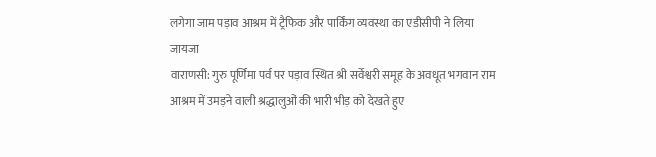लगेगा जाम पड़ाव आश्रम में ट्रैफिक और पार्किंग व्यवस्था का एडीसीपी ने लिया जायजा
वाराणसी: गुरु पूर्णिमा पर्व पर पड़ाव स्थित श्री सर्वेश्वरी समूह के अवधूत भगवान राम आश्रम में उमड़ने वाली श्रद्धालुओं की भारी भीड़ को देखते हुए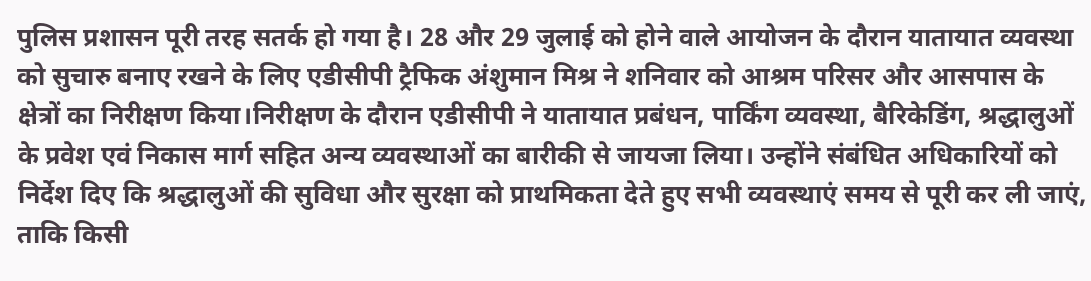पुलिस प्रशासन पूरी तरह सतर्क हो गया है। 28 और 29 जुलाई को होने वाले आयोजन के दौरान यातायात व्यवस्था को सुचारु बनाए रखने के लिए एडीसीपी ट्रैफिक अंशुमान मिश्र ने शनिवार को आश्रम परिसर और आसपास के क्षेत्रों का निरीक्षण किया।निरीक्षण के दौरान एडीसीपी ने यातायात प्रबंधन, पार्किंग व्यवस्था, बैरिकेडिंग, श्रद्धालुओं के प्रवेश एवं निकास मार्ग सहित अन्य व्यवस्थाओं का बारीकी से जायजा लिया। उन्होंने संबंधित अधिकारियों को निर्देश दिए कि श्रद्धालुओं की सुविधा और सुरक्षा को प्राथमिकता देते हुए सभी व्यवस्थाएं समय से पूरी कर ली जाएं, ताकि किसी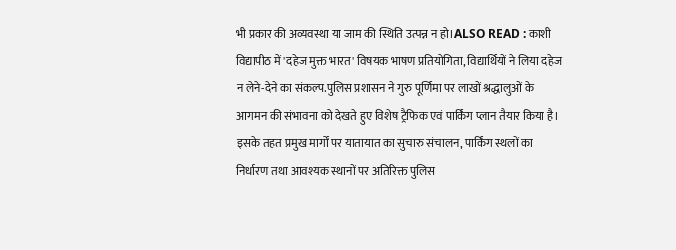भी प्रकार की अव्यवस्था या जाम की स्थिति उत्पन्न न हो।ALSO READ : काशी विद्यापीठ में 'दहेज मुक्त भारत' विषयक भाषण प्रतियोगिता, विद्यार्थियों ने लिया दहेज न लेने-देने का संकल्प.पुलिस प्रशासन ने गुरु पूर्णिमा पर लाखों श्रद्धालुओं के आगमन की संभावना को देखते हुए विशेष ट्रैफिक एवं पार्किंग प्लान तैयार किया है। इसके तहत प्रमुख मार्गों पर यातायात का सुचारु संचालन, पार्किंग स्थलों का निर्धारण तथा आवश्यक स्थानों पर अतिरिक्त पुलिस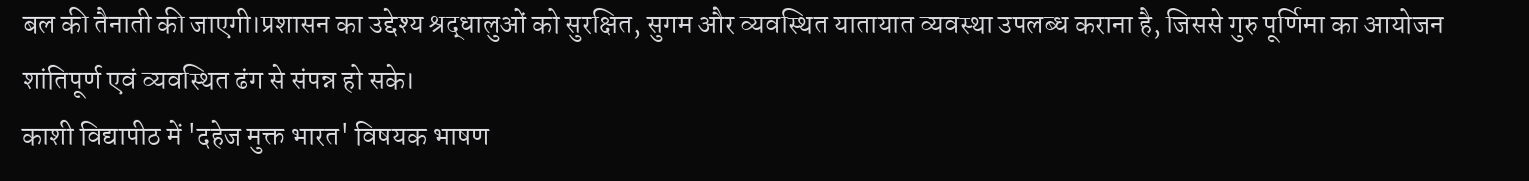बल की तैनाती की जाएगी।प्रशासन का उद्देश्य श्रद्धालुओं को सुरक्षित, सुगम और व्यवस्थित यातायात व्यवस्था उपलब्ध कराना है, जिससे गुरु पूर्णिमा का आयोजन शांतिपूर्ण एवं व्यवस्थित ढंग से संपन्न हो सके।
काशी विद्यापीठ में 'दहेज मुक्त भारत' विषयक भाषण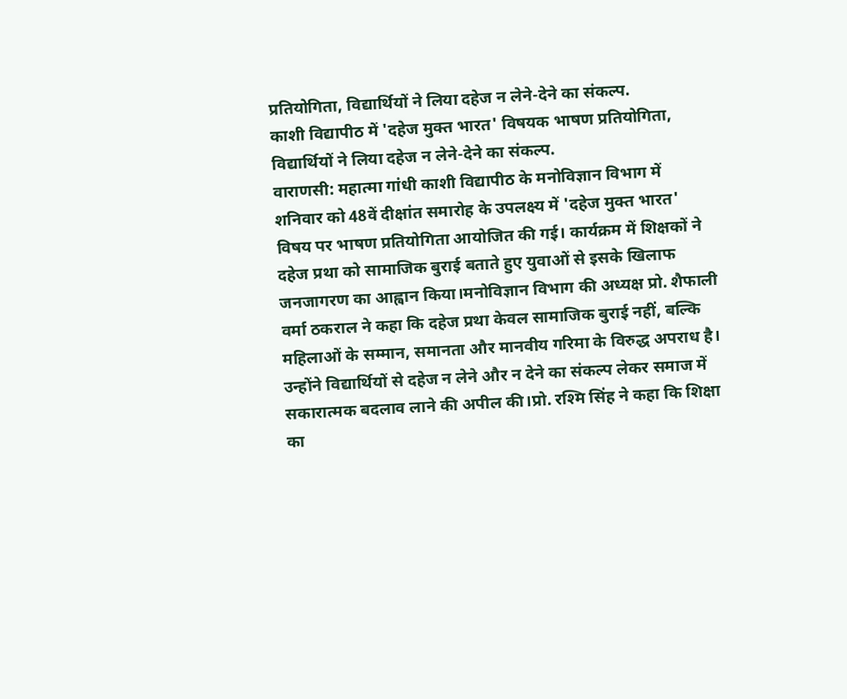प्रतियोगिता, विद्यार्थियों ने लिया दहेज न लेने-देने का संकल्प.
काशी विद्यापीठ में 'दहेज मुक्त भारत' विषयक भाषण प्रतियोगिता, विद्यार्थियों ने लिया दहेज न लेने-देने का संकल्प.
वाराणसी: महात्मा गांधी काशी विद्यापीठ के मनोविज्ञान विभाग में शनिवार को 48वें दीक्षांत समारोह के उपलक्ष्य में 'दहेज मुक्त भारत' विषय पर भाषण प्रतियोगिता आयोजित की गई। कार्यक्रम में शिक्षकों ने दहेज प्रथा को सामाजिक बुराई बताते हुए युवाओं से इसके खिलाफ जनजागरण का आह्वान किया।मनोविज्ञान विभाग की अध्यक्ष प्रो. शैफाली वर्मा ठकराल ने कहा कि दहेज प्रथा केवल सामाजिक बुराई नहीं, बल्कि महिलाओं के सम्मान, समानता और मानवीय गरिमा के विरुद्ध अपराध है। उन्होंने विद्यार्थियों से दहेज न लेने और न देने का संकल्प लेकर समाज में सकारात्मक बदलाव लाने की अपील की।प्रो. रश्मि सिंह ने कहा कि शिक्षा का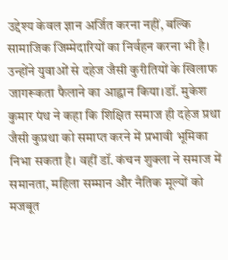उद्देश्य केवल ज्ञान अर्जित करना नहीं, बल्कि सामाजिक जिम्मेदारियों का निर्वहन करना भी है। उन्होंने युवाओं से दहेज जैसी कुरीतियों के खिलाफ जागरूकता फैलाने का आह्वान किया।डॉ. मुकेश कुमार पंथ ने कहा कि शिक्षित समाज ही दहेज प्रथा जैसी कुप्रथा को समाप्त करने में प्रभावी भूमिका निभा सकता है। वहीं डॉ. कंचन शुक्ला ने समाज में समानता, महिला सम्मान और नैतिक मूल्यों को मजबूत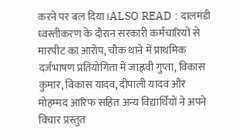करने पर बल दिया।ALSO READ : दालमंडी ध्वस्तीकरण के दौरान सरकारी कर्मचारियों से मारपीट का आरोप, चौक थाने में प्राथमिक दर्जभाषण प्रतियोगिता में जाह्नवी गुप्ता, विकास कुमार, विकास यादव, दीपाली यादव और मोहम्मद आरिफ सहित अन्य विद्यार्थियों ने अपने विचार प्रस्तुत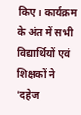किए। कार्यक्रम के अंत में सभी विद्यार्थियों एवं शिक्षकों ने 'दहेज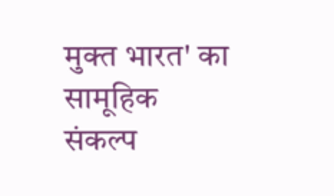मुक्त भारत' का सामूहिक संकल्प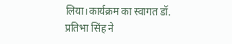लिया।कार्यक्रम का स्वागत डॉ. प्रतिभा सिंह ने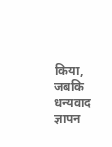किया, जबकि धन्यवाद ज्ञापन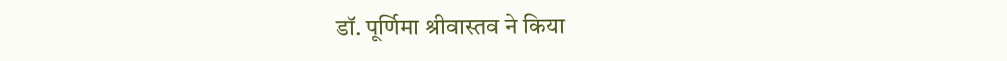डॉ. पूर्णिमा श्रीवास्तव ने किया